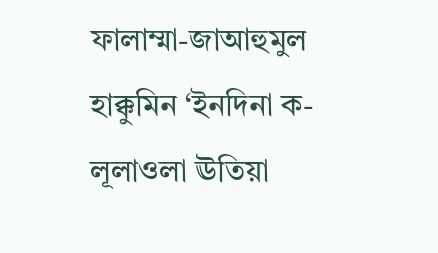ফালাম্মা-জাআহুমুল হাক্কুমিন ‘ইনদিনা ক-লূলাওলা ঊতিয়া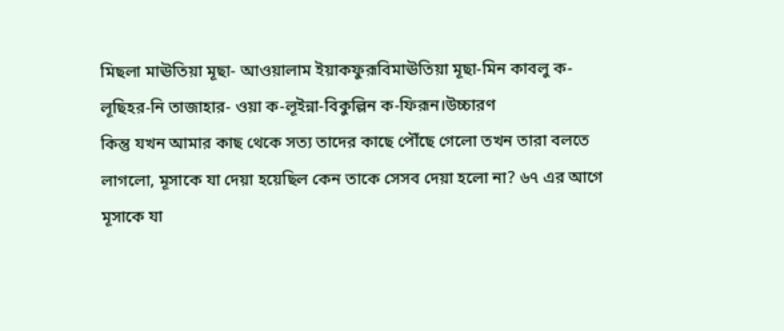মিছলা মাঊতিয়া মূছা- আওয়ালাম ইয়াকফুরূবিমাঊতিয়া মূছা-মিন কাবলু ক-লূছিহর-নি তাজাহার- ওয়া ক-লূইন্না-বিকুল্লিন ক-ফিরূন।উচ্চারণ
কিন্তু যখন আমার কাছ থেকে সত্য তাদের কাছে পৌঁছে গেলো তখন তারা বলতে লাগলো, মূসাকে যা দেয়া হয়েছিল কেন তাকে সেসব দেয়া হলো না? ৬৭ এর আগে মূসাকে যা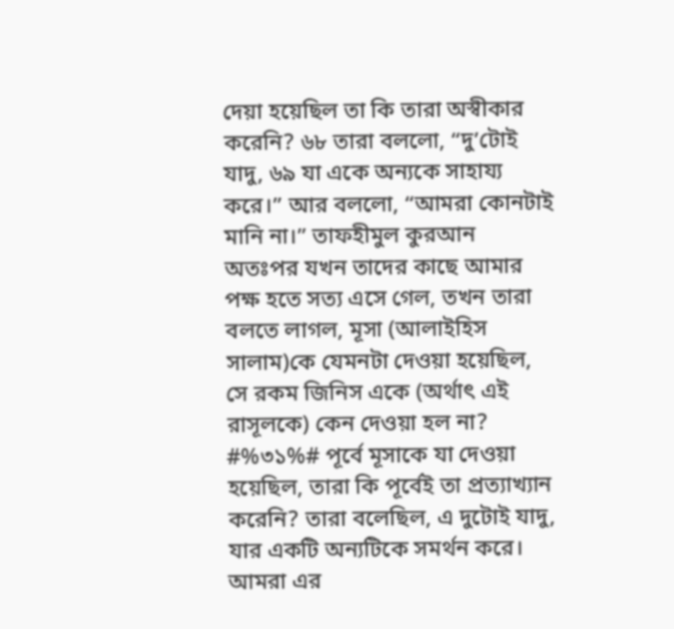দেয়া হয়েছিল তা কি তারা অস্বীকার করেনি? ৬৮ তারা বললো, “দু’টোই যাদু, ৬৯ যা একে অন্যকে সাহায্য করে।” আর বললো, “আমরা কোনটাই মানি না।” তাফহীমুল কুরআন
অতঃপর যখন তাদের কাছে আমার পক্ষ হতে সত্য এসে গেল, তখন তারা বলতে লাগল, মূসা (আলাইহিস সালাম)কে যেমনটা দেওয়া হয়েছিল, সে রকম জিনিস একে (অর্থাৎ এই রাসূলকে) কেন দেওয়া হল না? #%৩১%# পূর্বে মূসাকে যা দেওয়া হয়েছিল, তারা কি পূর্বেই তা প্রত্যাখ্যান করেনি? তারা বলেছিল, এ দুটোই যাদু, যার একটি অন্যটিকে সমর্থন করে। আমরা এর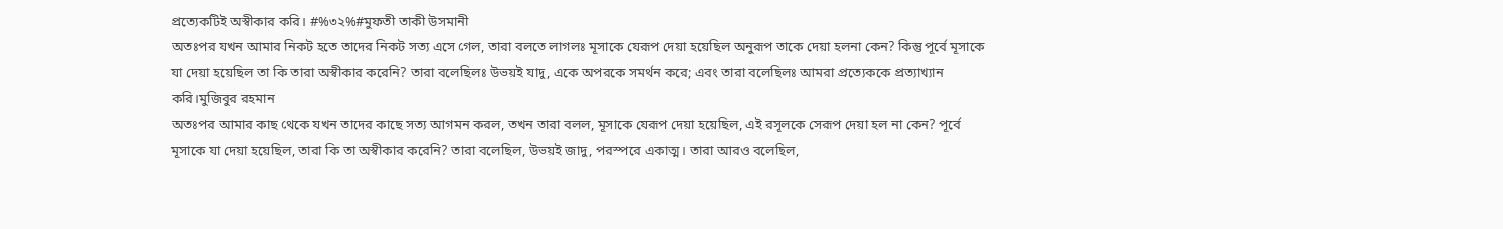প্রত্যেকটিই অস্বীকার করি। #%৩২%#মুফতী তাকী উসমানী
অতঃপর যখন আমার নিকট হতে তাদের নিকট সত্য এসে গেল, তারা বলতে লাগলঃ মূসাকে যেরূপ দেয়া হয়েছিল অনুরূপ তাকে দেয়া হলনা কেন? কিন্তু পূর্বে মূসাকে যা দেয়া হয়েছিল তা কি তারা অস্বীকার করেনি? তারা বলেছিলঃ উভয়ই যাদু, একে অপরকে সমর্থন করে; এবং তারা বলেছিলঃ আমরা প্রত্যেককে প্রত্যাখ্যান করি।মুজিবুর রহমান
অতঃপর আমার কাছ থেকে যখন তাদের কাছে সত্য আগমন করল, তখন তারা বলল, মূসাকে যেরূপ দেয়া হয়েছিল, এই রসূলকে সেরূপ দেয়া হল না কেন? পূর্বে মূসাকে যা দেয়া হয়েছিল, তারা কি তা অস্বীকার করেনি? তারা বলেছিল, উভয়ই জাদু, পরস্পরে একাত্ম। তারা আরও বলেছিল,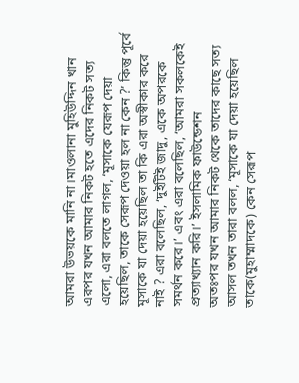আমরা উভয়কে মানি না।মাওলানা মুহিউদ্দিন খান
এরপর যখন আমার নিকট হতে এদের নিকট সত্য এলো, এরা বলতে লাগল, ‘মূসাকে যেরূপ দেয়া হয়েছিল, তাকে সেরূপ দেওয়া হল না কেন ?’ কিন্তু পূর্বে মূসাকে যা দেয়া হয়েছিল তা কি এরা অস্বীকার করে নাই ? এরা বলেছিল, ‘দুইটিই জাদু, একে অপরকে সমর্থন করে।’ এবং এরা বলেছিল, ‘আমরা সকলকেই প্রত্যাখ্যান করি।’ ইসলামিক ফাউন্ডেশন
অতঃপর যখন আমার নিকট থেকে তাদের কাছে সত্য আসল তখন তারা বলল, ‘মূসাকে যা দেয়া হয়েছিল তাকে(মুহাম্মাদকে) কেন সেরূপ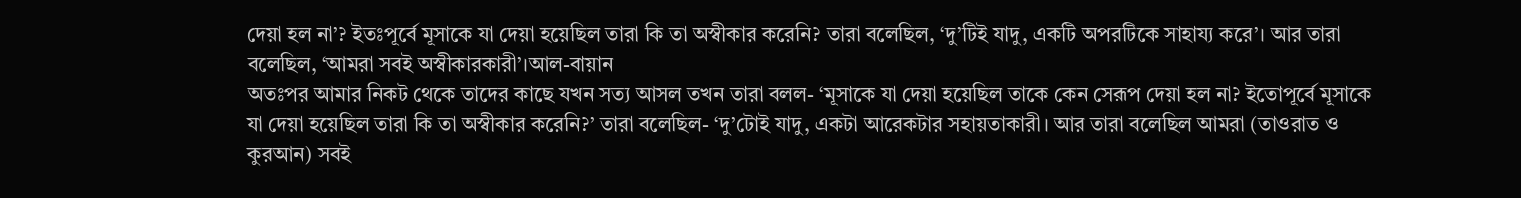দেয়া হল না’? ইতঃপূর্বে মূসাকে যা দেয়া হয়েছিল তারা কি তা অস্বীকার করেনি? তারা বলেছিল, ‘দু’টিই যাদু, একটি অপরটিকে সাহায্য করে’। আর তারা বলেছিল, ‘আমরা সবই অস্বীকারকারী’।আল-বায়ান
অতঃপর আমার নিকট থেকে তাদের কাছে যখন সত্য আসল তখন তারা বলল- ‘মূসাকে যা দেয়া হয়েছিল তাকে কেন সেরূপ দেয়া হল না? ইতোপূর্বে মূসাকে যা দেয়া হয়েছিল তারা কি তা অস্বীকার করেনি?’ তারা বলেছিল- ‘দু’টোই যাদু, একটা আরেকটার সহায়তাকারী। আর তারা বলেছিল আমরা (তাওরাত ও কুরআন) সবই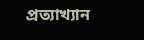প্রত্যাখ্যান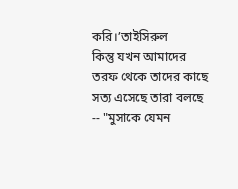করি।’তাইসিরুল
কিন্তু যখন আমাদের তরফ থেকে তাদের কাছে সত্য এসেছে তারা বলছে -- "মুসাকে যেমন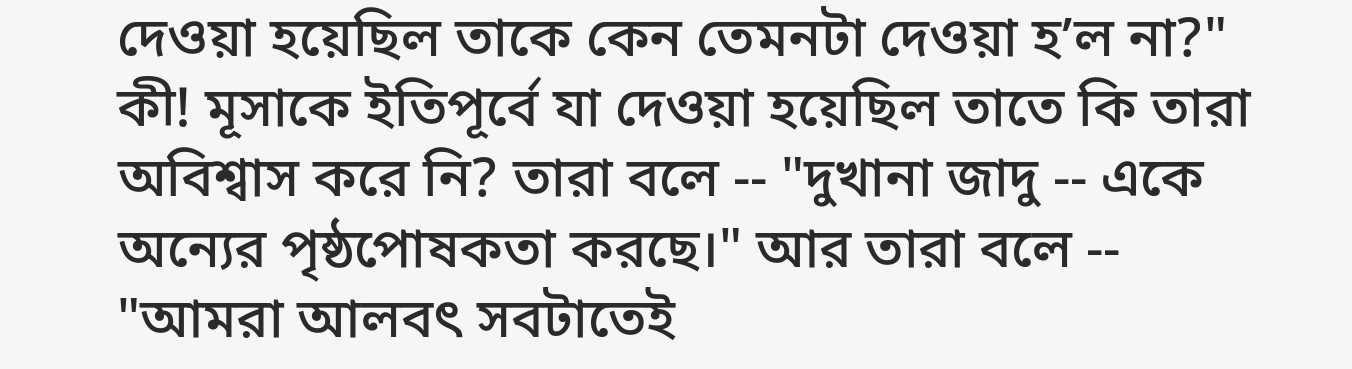দেওয়া হয়েছিল তাকে কেন তেমনটা দেওয়া হ’ল না?" কী! মূসাকে ইতিপূর্বে যা দেওয়া হয়েছিল তাতে কি তারা অবিশ্বাস করে নি? তারা বলে -- "দুখানা জাদু -- একে অন্যের পৃষ্ঠপোষকতা করছে।" আর তারা বলে -- "আমরা আলবৎ সবটাতেই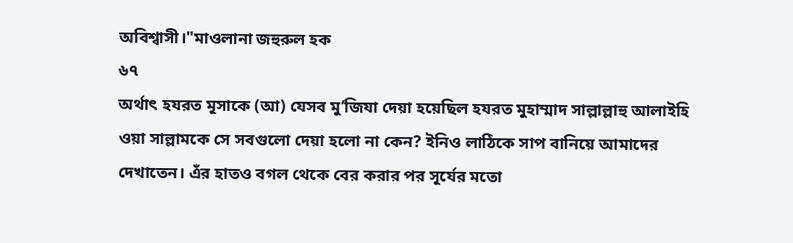অবিশ্বাসী।"মাওলানা জহুরুল হক
৬৭
অর্থাৎ হযরত মূসাকে (আ) যেসব মু’জিযা দেয়া হয়েছিল হযরত মুহাম্মাদ সাল্লাল্লাহু আলাইহি ওয়া সাল্লামকে সে সবগুলো দেয়া হলো না কেন? ইনিও লাঠিকে সাপ বানিয়ে আমাদের দেখাতেন। এঁর হাতও বগল থেকে বের করার পর সূর্যের মতো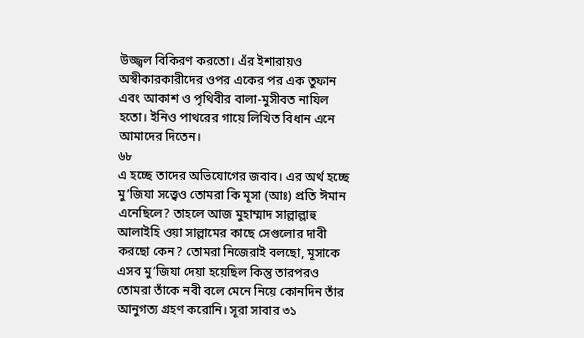উজ্জ্বল বিকিরণ করতো। এঁর ইশারায়ও অস্বীকারকারীদের ওপর একের পর এক তুফান এবং আকাশ ও পৃথিবীর বালা-মুসীবত নাযিল হতো। ইনিও পাথরের গায়ে লিখিত বিধান এনে আমাদের দিতেন।
৬৮
এ হচ্ছে তাদের অভিযোগের জবাব। এর অর্থ হচ্ছে মু’জিযা সত্ত্বেও তোমরা কি মূসা (আঃ) প্রতি ঈমান এনেছিলে? তাহলে আজ মুহাম্মাদ সাল্লাল্লাহু আলাইহি ওয়া সাল্লামের কাছে সেগুলোর দাবী করছো কেন? তোমরা নিজেরাই বলছো, মূসাকে এসব মু’জিযা দেয়া হয়েছিল কিন্তু তারপরও তোমরা তাঁকে নবী বলে মেনে নিয়ে কোনদিন তাঁর আনুগত্য গ্রহণ করোনি। সূরা সাবার ৩১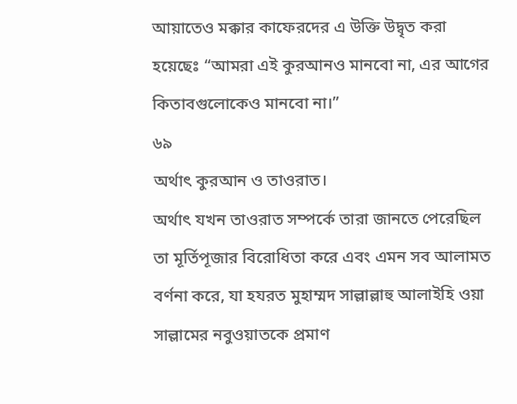আয়াতেও মক্কার কাফেরদের এ উক্তি উদ্বৃত করা হয়েছেঃ “আমরা এই কুরআনও মানবো না, এর আগের কিতাবগুলোকেও মানবো না।”
৬৯
অর্থাৎ কুরআন ও তাওরাত।
অর্থাৎ যখন তাওরাত সম্পর্কে তারা জানতে পেরেছিল তা মূর্তিপূজার বিরোধিতা করে এবং এমন সব আলামত বর্ণনা করে, যা হযরত মুহাম্মদ সাল্লাল্লাহু আলাইহি ওয়া সাল্লামের নবুওয়াতকে প্রমাণ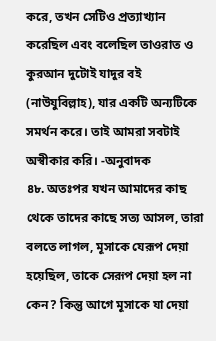করে, তখন সেটিও প্রত্যাখ্যান করেছিল এবং বলেছিল তাওরাত ও কুরআন দুটোই যাদুর বই (নাউযুবিল্লাহ), যার একটি অন্যটিকে সমর্থন করে। তাই আমরা সবটাই অস্বীকার করি। -অনুবাদক
৪৮. অতঃপর যখন আমাদের কাছ থেকে তাদের কাছে সত্য আসল, তারা বলতে লাগল, মূসাকে যেরূপ দেয়া হয়েছিল, তাকে সেরূপ দেয়া হল না কেন? কিন্তু আগে মূসাকে যা দেয়া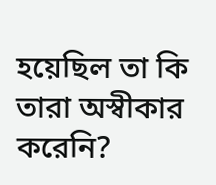হয়েছিল তা কি তারা অস্বীকার করেনি?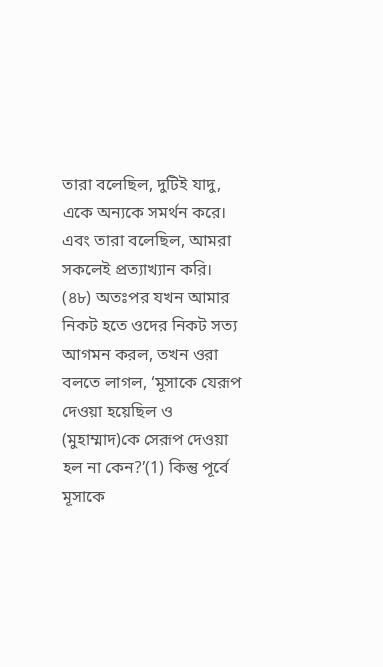তারা বলেছিল, দুটিই যাদু, একে অন্যকে সমর্থন করে। এবং তারা বলেছিল, আমরা সকলেই প্রত্যাখ্যান করি।
(৪৮) অতঃপর যখন আমার নিকট হতে ওদের নিকট সত্য আগমন করল, তখন ওরা বলতে লাগল, ‘মূসাকে যেরূপ দেওয়া হয়েছিল ও (মুহাম্মাদ)কে সেরূপ দেওয়া হল না কেন?’(1) কিন্তু পূর্বে মূসাকে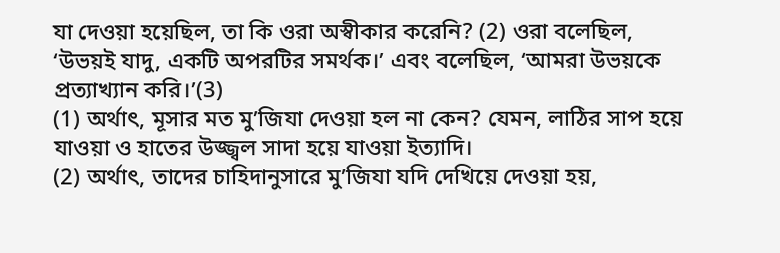যা দেওয়া হয়েছিল, তা কি ওরা অস্বীকার করেনি? (2) ওরা বলেছিল, ‘উভয়ই যাদু, একটি অপরটির সমর্থক।’ এবং বলেছিল, ‘আমরা উভয়কে প্রত্যাখ্যান করি।’(3)
(1) অর্থাৎ, মূসার মত মু’জিযা দেওয়া হল না কেন? যেমন, লাঠির সাপ হয়ে যাওয়া ও হাতের উজ্জ্বল সাদা হয়ে যাওয়া ইত্যাদি।
(2) অর্থাৎ, তাদের চাহিদানুসারে মু’জিযা যদি দেখিয়ে দেওয়া হয়,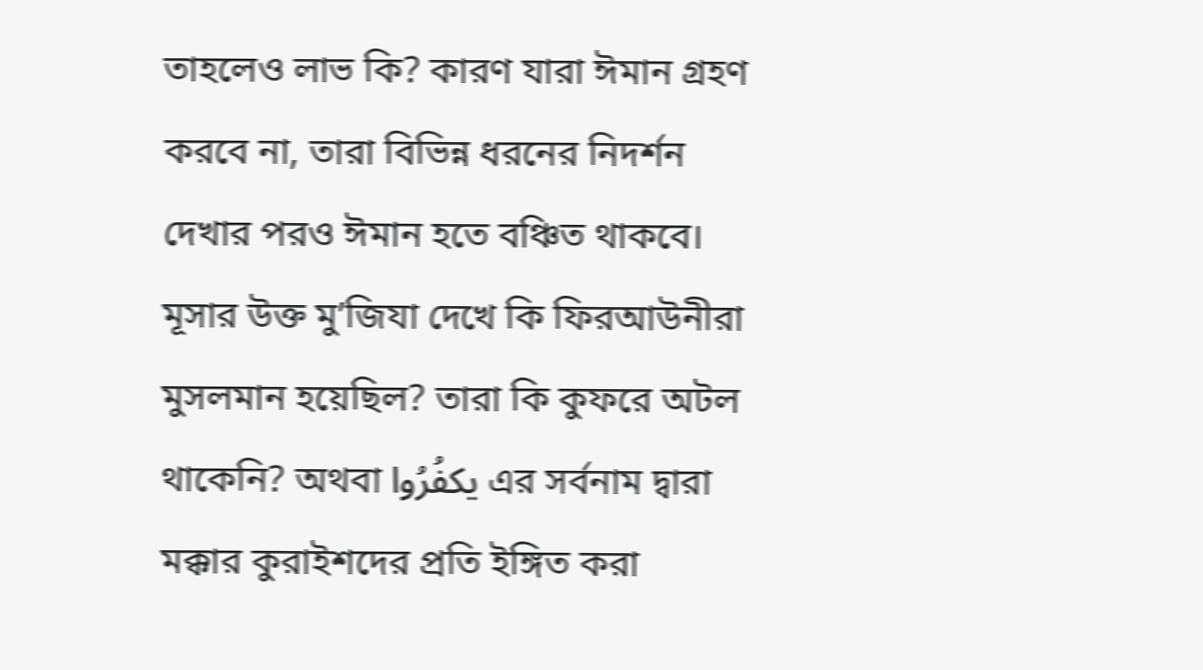তাহলেও লাভ কি? কারণ যারা ঈমান গ্রহণ করবে না, তারা বিভিন্ন ধরনের নিদর্শন দেখার পরও ঈমান হতে বঞ্চিত থাকবে। মূসার উক্ত মু’জিযা দেখে কি ফিরআউনীরা মুসলমান হয়েছিল? তারা কি কুফরে অটল থাকেনি? অথবা يكفُرُوا এর সর্বনাম দ্বারা মক্কার কুরাইশদের প্রতি ইঙ্গিত করা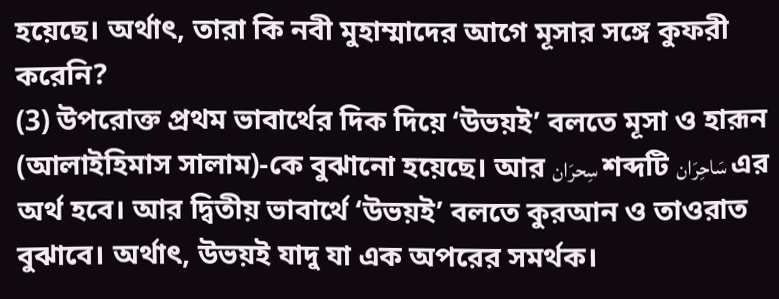হয়েছে। অর্থাৎ, তারা কি নবী মুহাম্মাদের আগে মূসার সঙ্গে কুফরী করেনি?
(3) উপরোক্ত প্রথম ভাবার্থের দিক দিয়ে ‘উভয়ই’ বলতে মূসা ও হারূন (আলাইহিমাস সালাম)-কে বুঝানো হয়েছে। আর سِحرَان শব্দটি سَاحِرَان এর অর্থ হবে। আর দ্বিতীয় ভাবার্থে ‘উভয়ই’ বলতে কুরআন ও তাওরাত বুঝাবে। অর্থাৎ, উভয়ই যাদু যা এক অপরের সমর্থক।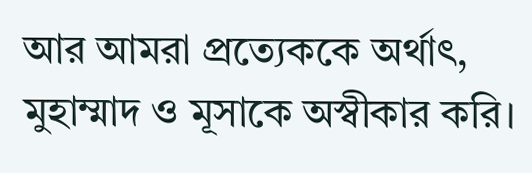আর আমরা প্রত্যেককে অর্থাৎ, মুহাম্মাদ ও মূসাকে অস্বীকার করি।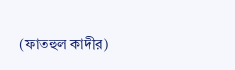(ফাতহুল কাদীর)